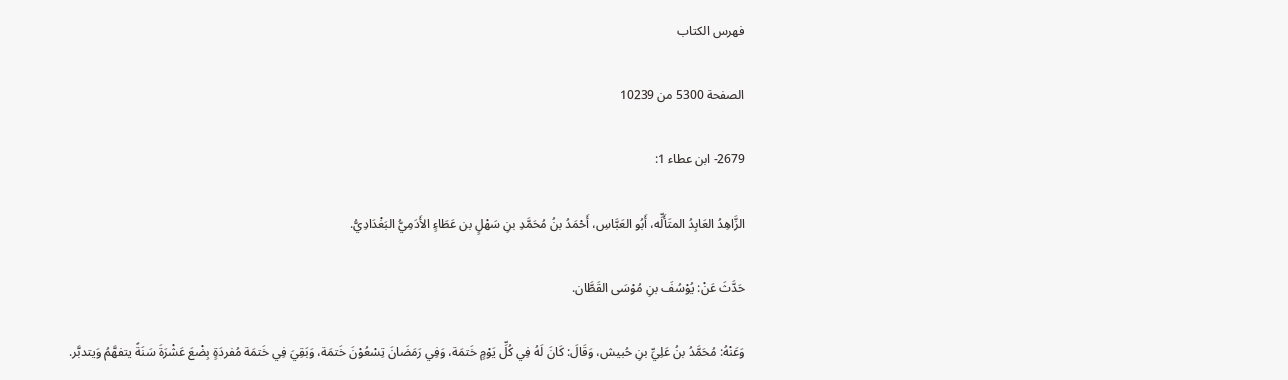فهرس الكتاب

الصفحة 5300 من 10239

2679- ابن عطاء 1:

الزَّاهِدُ العَابِدُ المتَأَلِّه، أَبُو العَبَّاسِ، أَحْمَدُ بنُ مُحَمَّدِ بنِ سَهْلٍ بن عَطَاءٍ الأَدَمِيُّ البَغْدَادِيُّ.

حَدَّثَ عَنْ: يُوْسُفَ بنِ مُوْسَى القَطَّان.

وَعَنْهُ: مُحَمَّدُ بنُ عَلِيِّ بنِ حُبيش، وَقَالَ: كَانَ لَهُ فِي كُلِّ يَوْمٍ خَتمَة، وَفِي رَمَضَانَ تِسْعُوْنَ خَتمَة، وَبَقِيَ فِي خَتمَة مُفردَةٍ بِضْعَ عَشْرَةَ سَنَةً يتفهَّمُ وَيتدبَّر.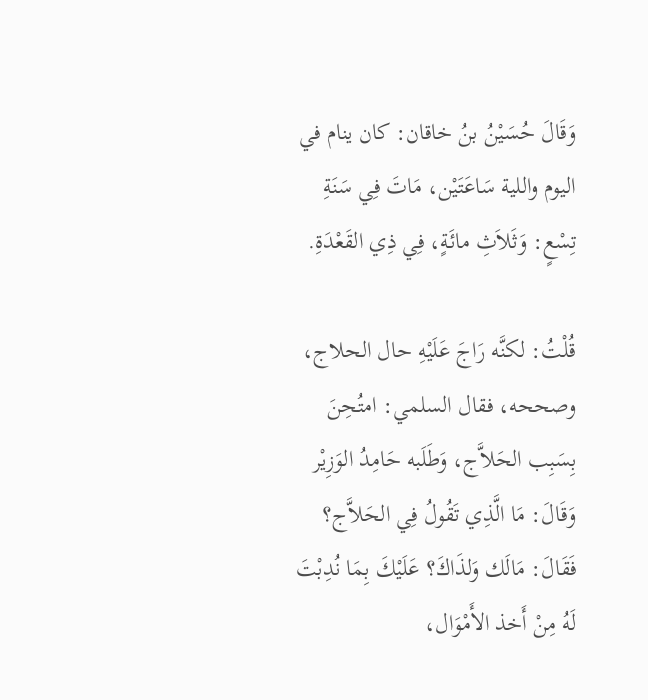وَقَالَ حُسَيْنُ بنُ خاقان: كان ينام في اليوم واللية سَاعَتَيْن، مَاتَ فِي سَنَةِ تِسْعٍ: وَثَلاَثِ مائَةٍ، فِي ذِي القَعْدَةِ.

قُلْتُ: لكنَّه رَاجَ عَلَيْهِ حال الحلاج، وصححه، فقال السلمي: امتُحِنَ بِسَبِب الحَلاَّج، وَطَلَبه حَامِدُ الوَزِيْر وَقَالَ: مَا الَّذِي تَقُولُ فِي الحَلاَّج؟ فَقَالَ: مَالَك وَلذَاكَ؟ عَلَيْكَ بِمَا نُدِبْتَ لَهُ مِنْ أَخذ الأَمْوَال،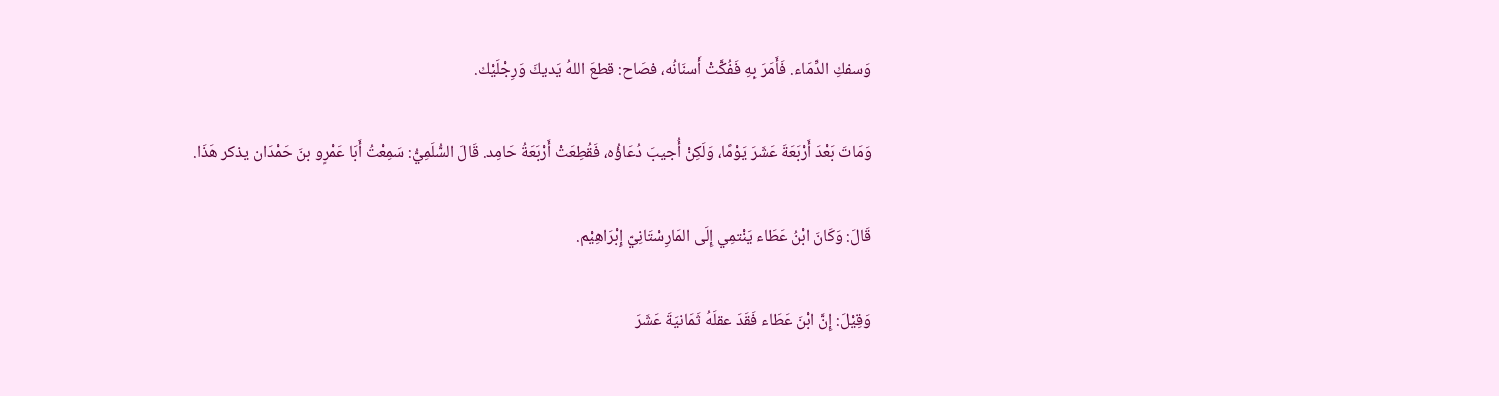وَسفكِ الدِّمَاء. فَأَمَرَ بِهِ فَفُكَّتْ أَسنَانُه، فصَاح: قطعَ اللهُ يَديكَ وَرِجْلَيْك.

وَمَاتَ بَعْدَ أَرْبَعَةَ عَشَرَ يَوْمًا، وَلَكِنْ أُجيبَ دُعَاؤُه، فَقُطِعَتْ أَرْبَعَةُ حَامِد. قَالَ السُّلَمِيُّ: سَمِعْتُ أَبَا عَمْرٍو بنَ حَمْدَان يذكر هَذَا.

قَالَ: وَكَانَ ابْنُ عَطَاء يَنْتمِي إِلَى المَارِسْتَانِيّ إِبْرَاهِيْم.

وَقِيْلَ: إِنَّ ابْنَ عَطَاء فَقَدَ عقلَهُ ثَمَانيَةَ عَشَرَ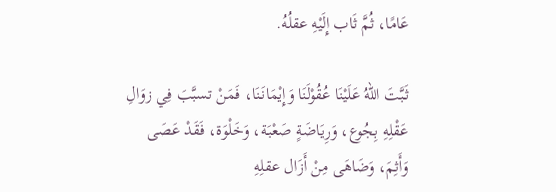عَامًا، ثُمَّ ثَاب إِلَيْهِ عقلُهُ.

ثَبَّتَ اللهُ عَلَيْنَا عُقُوْلَنَا وَإِيْمَانَنَا، فَمَنْ تسبَّبَ فِي زوَالِ عَقْلِهِ بِجُوع، وَرِيَاضَةٍ صَعْبَة، وَخَلْوَة، فَقَدْ عَصَى وَأَثِمَ، وَضَاهَى مِنْ أَزَال عقلِهِ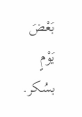بَعْضَ يَوْمٍ بسُكر.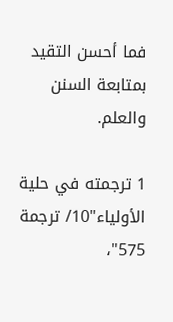فما أحسن التقيد بمتابعة السنن والعلم.

1 ترجمته في حلية الأولياء"10/ ترجمة 575"،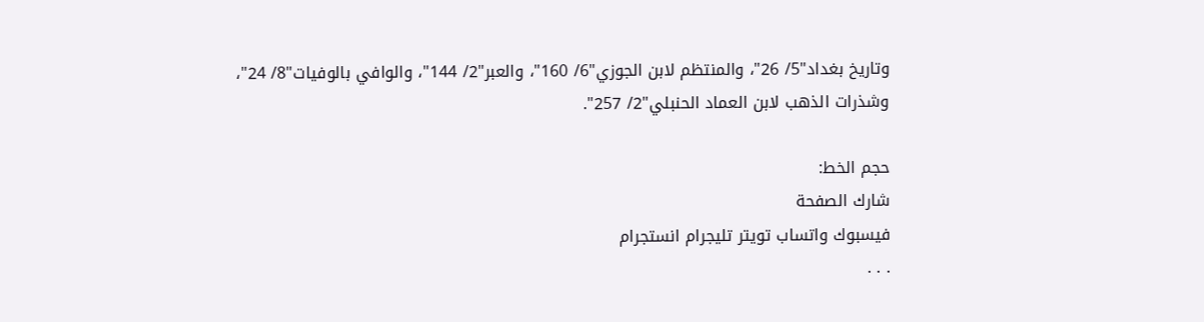وتاريخ بغداد"5/ 26"، والمنتظم لابن الجوزي"6/ 160"، والعبر"2/ 144"، والوافي بالوفيات"8/ 24"، وشذرات الذهب لابن العماد الحنبلي"2/ 257".

حجم الخط:
شارك الصفحة
فيسبوك واتساب تويتر تليجرام انستجرام
. . .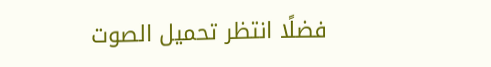فضلًا انتظر تحميل الصوت